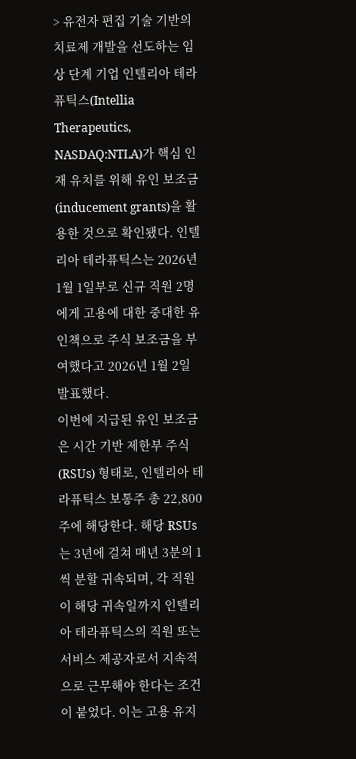> 유전자 편집 기술 기반의 치료제 개발을 선도하는 임상 단계 기업 인텔리아 테라퓨틱스(Intellia Therapeutics, NASDAQ:NTLA)가 핵심 인재 유치를 위해 유인 보조금(inducement grants)을 활용한 것으로 확인됐다. 인텔리아 테라퓨틱스는 2026년 1월 1일부로 신규 직원 2명에게 고용에 대한 중대한 유인책으로 주식 보조금을 부여했다고 2026년 1월 2일 발표했다.
이번에 지급된 유인 보조금은 시간 기반 제한부 주식(RSUs) 형태로, 인텔리아 테라퓨틱스 보통주 총 22,800주에 해당한다. 해당 RSUs는 3년에 걸쳐 매년 3분의 1씩 분할 귀속되며, 각 직원이 해당 귀속일까지 인텔리아 테라퓨틱스의 직원 또는 서비스 제공자로서 지속적으로 근무해야 한다는 조건이 붙었다. 이는 고용 유지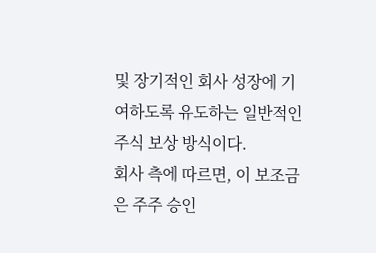및 장기적인 회사 성장에 기여하도록 유도하는 일반적인 주식 보상 방식이다.
회사 측에 따르면, 이 보조금은 주주 승인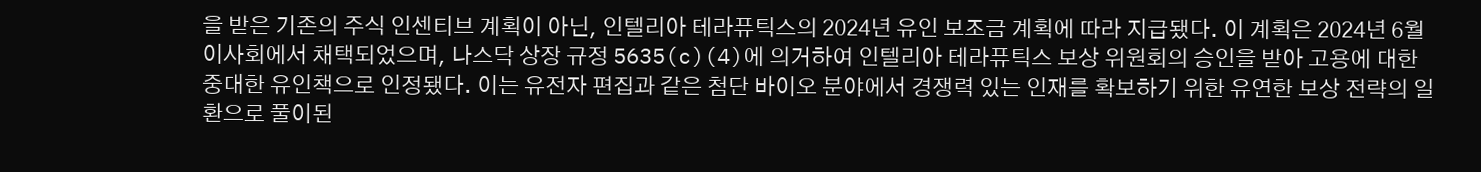을 받은 기존의 주식 인센티브 계획이 아닌, 인텔리아 테라퓨틱스의 2024년 유인 보조금 계획에 따라 지급됐다. 이 계획은 2024년 6월 이사회에서 채택되었으며, 나스닥 상장 규정 5635(c)(4)에 의거하여 인텔리아 테라퓨틱스 보상 위원회의 승인을 받아 고용에 대한 중대한 유인책으로 인정됐다. 이는 유전자 편집과 같은 첨단 바이오 분야에서 경쟁력 있는 인재를 확보하기 위한 유연한 보상 전략의 일환으로 풀이된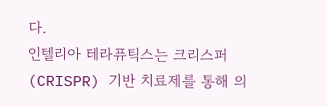다.
인텔리아 테라퓨틱스는 크리스퍼(CRISPR) 기반 치료제를 통해 의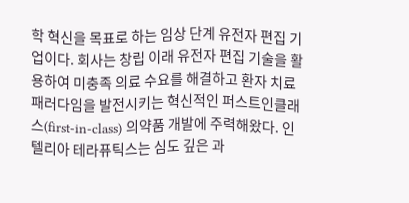학 혁신을 목표로 하는 임상 단계 유전자 편집 기업이다. 회사는 창립 이래 유전자 편집 기술을 활용하여 미충족 의료 수요를 해결하고 환자 치료 패러다임을 발전시키는 혁신적인 퍼스트인클래스(first-in-class) 의약품 개발에 주력해왔다. 인텔리아 테라퓨틱스는 심도 깊은 과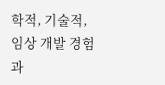학적, 기술적, 임상 개발 경험과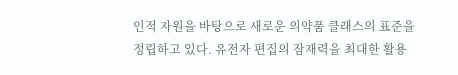인적 자원을 바탕으로 새로운 의약품 클래스의 표준을 정립하고 있다. 유전자 편집의 잠재력을 최대한 활용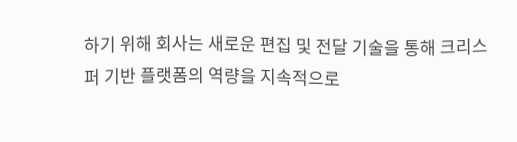하기 위해 회사는 새로운 편집 및 전달 기술을 통해 크리스퍼 기반 플랫폼의 역량을 지속적으로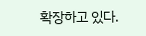확장하고 있다.